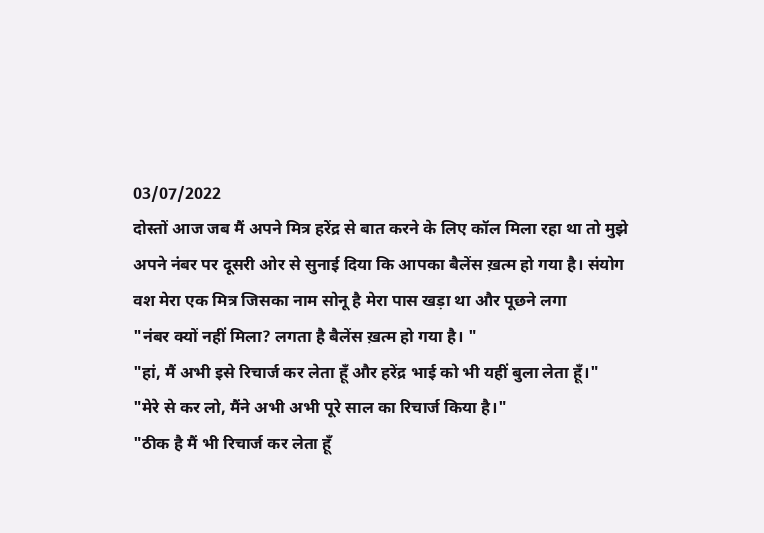03/07/2022
दोस्तों आज जब मैं अपने मित्र हरेंद्र से बात करने के लिए कॉल मिला रहा था तो मुझे अपने नंबर पर दूसरी ओर से सुनाई दिया कि आपका बैलेंस ख़त्म हो गया है। संयोग वश मेरा एक मित्र जिसका नाम सोनू है मेरा पास खड़ा था और पूछने लगा
"नंबर क्यों नहीं मिला? लगता है बैलेंस ख़त्म हो गया है। "
"हां, मैं अभी इसे रिचार्ज कर लेता हूँ और हरेंद्र भाई को भी यहीं बुला लेता हूँ।"
"मेरे से कर लो, मैंने अभी अभी पूरे साल का रिचार्ज किया है।"
"ठीक है मैं भी रिचार्ज कर लेता हूँ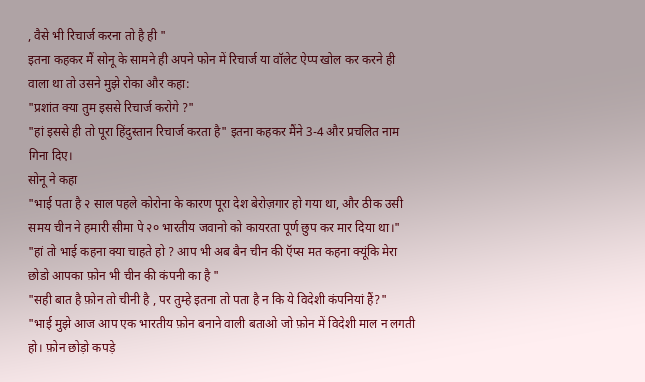, वैसे भी रिचार्ज करना तो है ही "
इतना कहकर मैं सोनू के सामने ही अपने फोन में रिचार्ज या वॉलेट ऐप्प खोल कर करने ही वाला था तो उसने मुझे रोका और कहा:
"प्रशांत क्या तुम इससे रिचार्ज करोगे ?"
"हां इससे ही तो पूरा हिंदुस्तान रिचार्ज करता है" इतना कहकर मैंने 3-4 और प्रचलित नाम गिना दिए।
सोनू ने कहा
"भाई पता है २ साल पहले कोरोना के कारण पूरा देश बेरोज़गार हो गया था, और ठीक उसी समय चीन ने हमारी सीमा पे २० भारतीय जवानो को कायरता पूर्ण छुप कर मार दिया था।"
"हां तो भाई कहना क्या चाहते हो ? आप भी अब बैन चीन की ऍप्स मत कहना क्यूंकि मेरा छोडो आपका फ़ोन भी चीन की कंपनी का है "
"सही बात है फ़ोन तो चीनी है , पर तुम्हे इतना तो पता है न कि ये विदेशी कंपनियां हैं?"
"भाई मुझे आज आप एक भारतीय फ़ोन बनाने वाली बताओ जो फ़ोन में विदेशी माल न लगती हो। फ़ोन छोड़ो कपड़े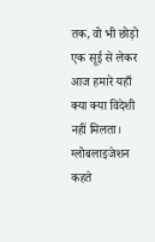तक, वो भी छोड़ो एक सूई से लेकर आज हमारे यहाँ क्या क्या विदेशी नहीं मिलता। ग्लोबलाइजेशन कहते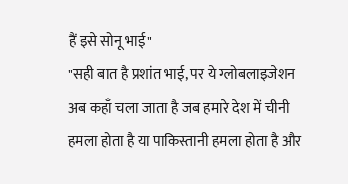हैं इसे सोनू भाई"
"सही बात है प्रशांत भाई, पर ये ग्लोबलाइजेशन अब कहाँ चला जाता है जब हमारे देश में चीनी हमला होता है या पाकिस्तानी हमला होता है और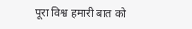पूरा विश्व हमारी बात को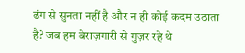ढंग से सुनता नहीं है और न ही कोई कदम उठाता है? जब हम बेराज़गारी से गुज़र रहे थे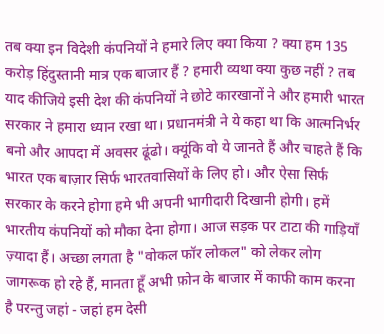तब क्या इन विदेशी कंपनियों ने हमारे लिए क्या किया ? क्या हम 135 करोड़ हिंदुस्तानी मात्र एक बाजार हैं ? हमारी व्यथा क्या कुछ नहीं ? तब याद कीजिये इसी देश की कंपनियों ने छोटे कारखानों ने और हमारी भारत सरकार ने हमारा ध्यान रखा था। प्रधानमंत्री ने ये कहा था कि आत्मनिर्भर बनो और आपदा में अवसर ढूंढो। क्यूंकि वो ये जानते हैं और चाहते हैं कि भारत एक बाज़ार सिर्फ भारतवासियों के लिए हो। और ऐसा सिर्फ सरकार के करने होगा हमे भी अपनी भागीदारी दिखानी होगी। हमें भारतीय कंपनियों को मौका देना होगा। आज सड़क पर टाटा की गाड़ियाँ ज़्यादा हैं। अच्छा लगता है "वोकल फॉर लोकल" को लेकर लोग जागरूक हो रहे हैं, मानता हूँ अभी फ़ोन के बाजार में काफी काम करना है परन्तु जहां - जहां हम देसी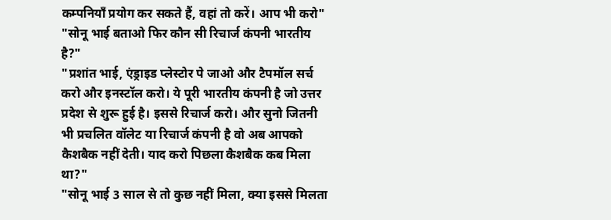कम्पनियाँ प्रयोग कर सकते हैं, वहां तो करें। आप भी करो"
"सोनू भाई बताओ फिर कौन सी रिचार्ज कंपनी भारतीय है?"
"प्रशांत भाई, एंड्राइड प्लेस्टोर पे जाओ और टैपमॉल सर्च करो और इनस्टॉल करो। ये पूरी भारतीय कंपनी है जो उत्तर प्रदेश से शुरू हुई है। इससे रिचार्ज करो। और सुनो जितनी भी प्रचलित वॉलेट या रिचार्ज कंपनी है वो अब आपको कैशबैक नहीं देती। याद करो पिछला कैशबैक कब मिला था?"
"सोनू भाई 3 साल से तो कुछ नहीं मिला, क्या इससे मिलता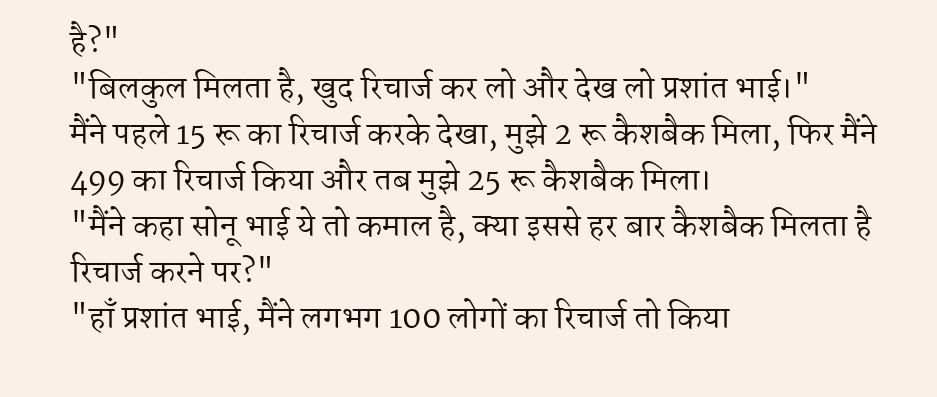है?"
"बिलकुल मिलता है, खुद रिचार्ज कर लो और देख लो प्रशांत भाई।"
मैंने पहले 15 रू का रिचार्ज करके देखा, मुझे 2 रू कैशबैक मिला, फिर मैंने 499 का रिचार्ज किया और तब मुझे 25 रू कैशबैक मिला।
"मैंने कहा सोनू भाई ये तो कमाल है, क्या इससे हर बार कैशबैक मिलता है रिचार्ज करने पर?"
"हाँ प्रशांत भाई, मैंने लगभग 100 लोगों का रिचार्ज तो किया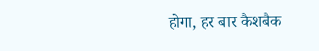होगा, हर बार कैशबैक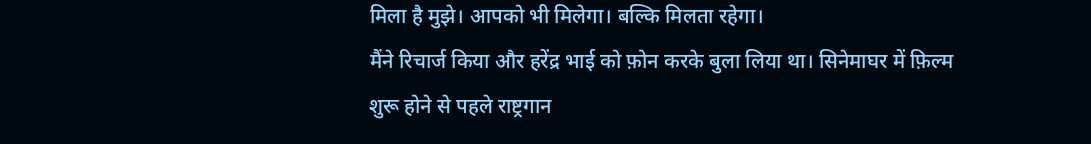मिला है मुझे। आपको भी मिलेगा। बल्कि मिलता रहेगा।
मैंने रिचार्ज किया और हरेंद्र भाई को फ़ोन करके बुला लिया था। सिनेमाघर में फ़िल्म शुरू होने से पहले राष्ट्रगान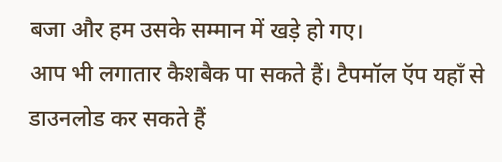बजा और हम उसके सम्मान में खड़े हो गए।
आप भी लगातार कैशबैक पा सकते हैं। टैपमॉल ऍप यहाँ से डाउनलोड कर सकते हैं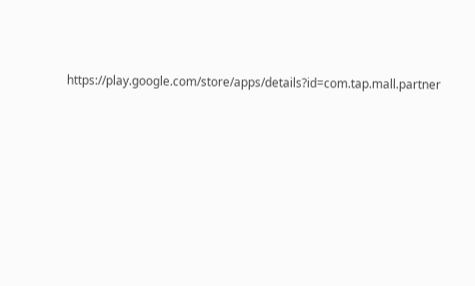https://play.google.com/store/apps/details?id=com.tap.mall.partner